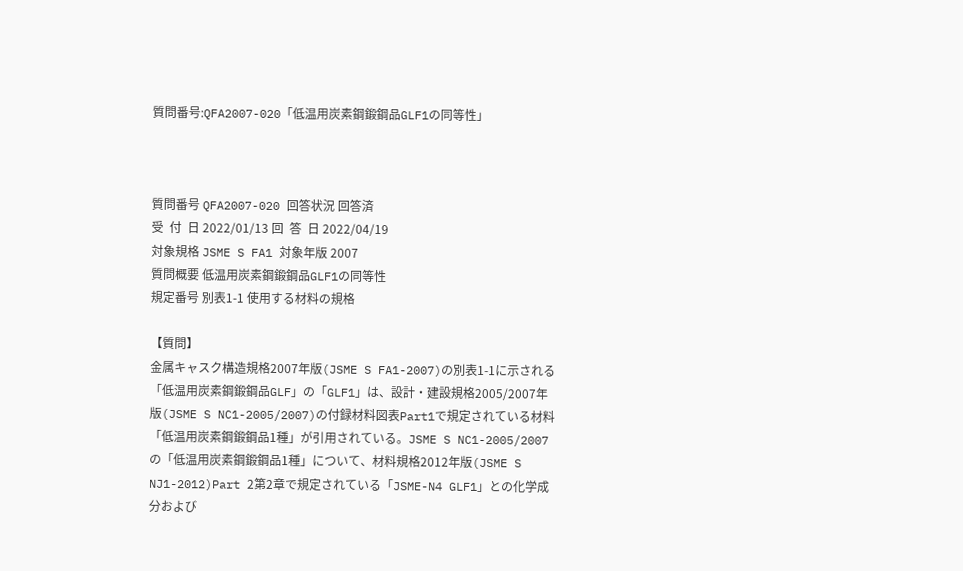質問番号:QFA2007-020「低温用炭素鋼鍛鋼品GLF1の同等性」



質問番号 QFA2007-020 回答状況 回答済
受  付  日 2022/01/13 回  答  日 2022/04/19
対象規格 JSME S FA1 対象年版 2007
質問概要 低温用炭素鋼鍛鋼品GLF1の同等性
規定番号 別表1-1 使用する材料の規格

【質問】
金属キャスク構造規格2007年版(JSME S FA1-2007)の別表1-1に示される「低温用炭素鋼鍛鋼品GLF」の「GLF1」は、設計・建設規格2005/2007年版(JSME S NC1-2005/2007)の付録材料図表Part1で規定されている材料「低温用炭素鋼鍛鋼品1種」が引用されている。JSME S NC1-2005/2007の「低温用炭素鋼鍛鋼品1種」について、材料規格2012年版(JSME S NJ1-2012)Part 2第2章で規定されている「JSME-N4 GLF1」との化学成分および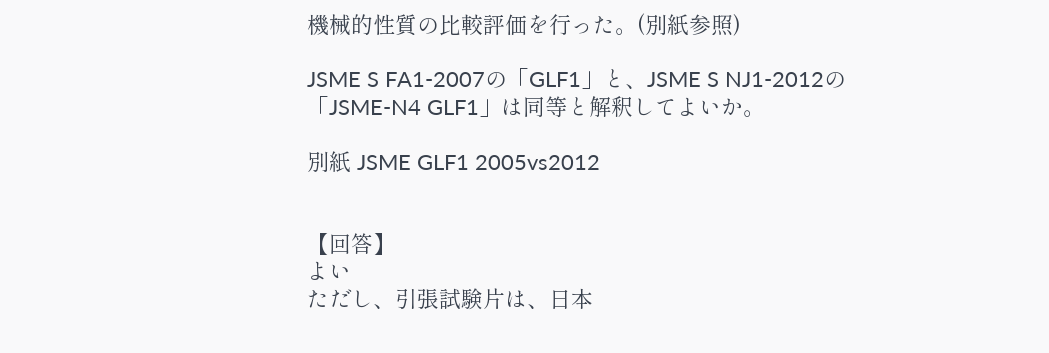機械的性質の比較評価を行った。(別紙参照)

JSME S FA1-2007の「GLF1」と、JSME S NJ1-2012の「JSME-N4 GLF1」は同等と解釈してよいか。

別紙 JSME GLF1 2005vs2012


【回答】
よい
ただし、引張試験片は、日本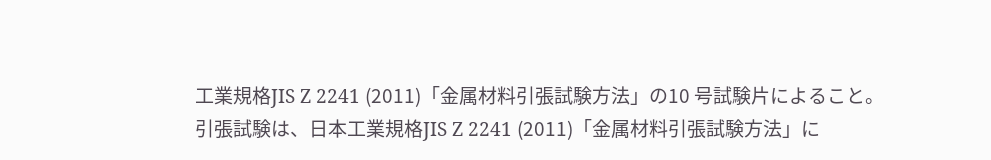工業規格JIS Z 2241 (2011)「金属材料引張試験方法」の10 号試験片によること。
引張試験は、日本工業規格JIS Z 2241 (2011)「金属材料引張試験方法」に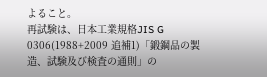よること。
再試験は、日本工業規格JIS G 0306(1988+2009 追補1)「鍛鋼品の製造、試験及び検査の通則」の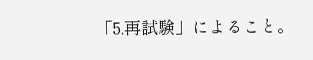「5.再試験」によること。